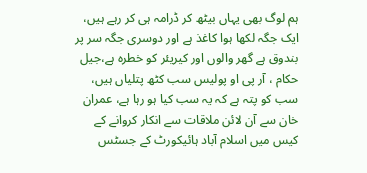ہم لوگ بھی یہاں بیٹھ کر ڈرامہ ہی کر رہے ہیں، ایک جگہ لکھا ہوا کاغذ ہے اور دوسری جگہ سر پر بندوق ہے گھر والوں اور کیریئر کو خطرہ ہے،جیل حکام ، آر پی او پولیس سب کٹھ پتلیاں ہیں، سب کو پتہ ہے کہ یہ سب کیا ہو رہا ہے، عمران خان سے آن لائن ملاقات سے انکار کروانے کے کیس میں اسلام آباد ہائیکورٹ کے جسٹس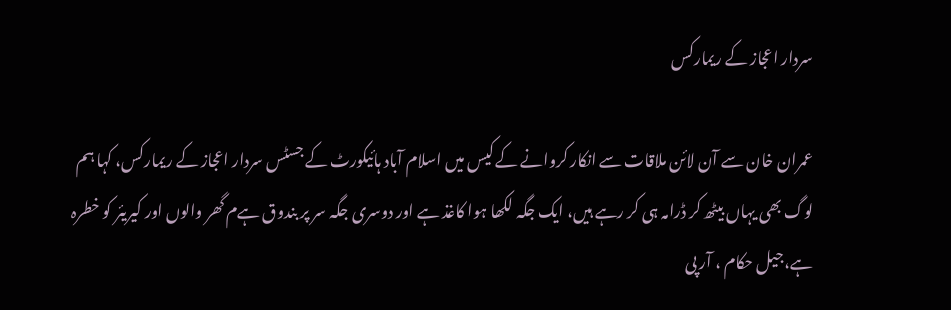سردار اعجاز کے ریمارکس

عمران خان سے آن لائن ملاقات سے انکار کروانے کے کیس میں اسلام آباد ہائیکورٹ کے جسٹس سردار اعجاز کے ریمارکس، کہا ہم لوگ بھی یہاں بیٹھ کر ڈرامہ ہی کر رہے ہیں، ایک جگہ لکھا ہوا کاغذ ہے اور دوسری جگہ سر پر بندوق ہےم گھر والوں اور کیریئر کو خطرہ ہے،جیل حکام ، آر پی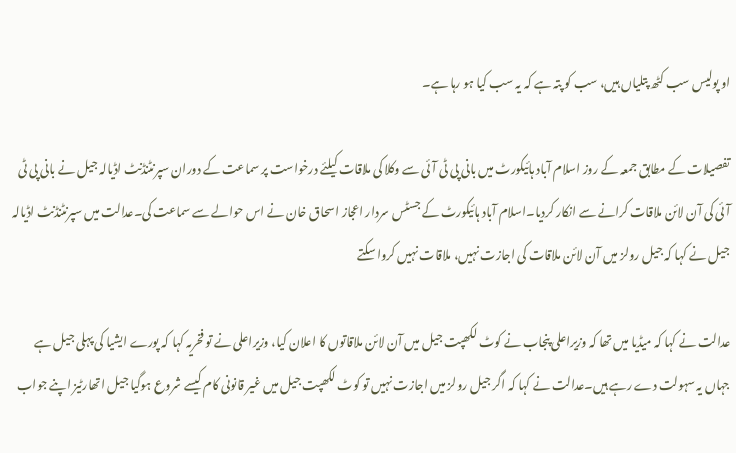او پولیس سب کٹھ پتلیاں ہیں، سب کو پتہ ہے کہ یہ سب کیا ہو رہا ہے۔

تفصیلات کے مطابق جمعہ کے روز اسلام آباد ہائیکورٹ میں بانی پی ٹی آئی سے وکلا کی ملاقات کیلئے درخواست پر سماعت کے دوران سپرنٹنڈنٹ اڈیالہ جیل نے بانی پی ٹی آئی کی آن لائن ملاقات کرانے سے انکار کردیا۔اسلام آباد ہائیکورٹ کے جسٹس سردار اعجاز اسحاق خان نے اس حوالے سے سماعت کی۔عدالت میں سپرنٹنڈنٹ اڈیالہ جیل نے کہا کہ جیل رولز میں آن لائن ملاقات کی اجازت نہیں، ملاقات نہیں کروا سکتے

عدالت نے کہا کہ میڈیا میں تھا کہ وزیراعلی پنجاب نے کوٹ لکھپت جیل میں آن لائن ملاقاتوں کا اعلان کیا، وزیراعلی نے تو فخریہ کہا کہ پورے ایشیا کی پہلی جیل ہے جہاں یہ سہولت دے رہے ہیں۔عدالت نے کہا کہ اگر جیل رولز میں اجازت نہیں تو کوٹ لکھپت جیل میں غیر قانونی کام کیسے شروع ہوگیا جیل اتھارٹیز اپنے جواب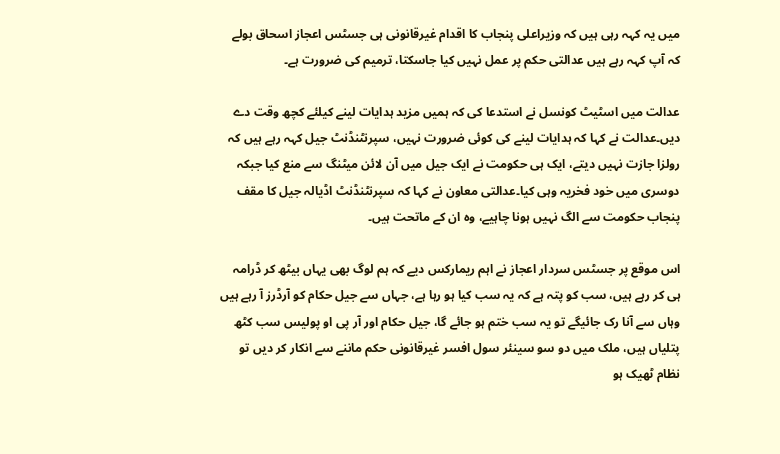میں یہ کہہ رہی ہیں کہ وزیراعلی پنجاب کا اقدام غیرقانونی ہی جسٹس اعجاز اسحاق بولے کہ آپ کہہ رہے ہیں عدالتی حکم پر عمل نہیں کیا جاسکتا، ترمیم کی ضرورت ہے۔

عدالت میں اسٹیٹ کونسل نے استدعا کی کہ ہمیں مزید ہدایات لینے کیلئے کچھ وقت دے دیں۔عدالت نے کہا کہ ہدایات لینے کی کوئی ضرورت نہیں، سپرنٹنڈنٹ جیل کہہ رہے ہیں کہ رولزا جازت نہیں دیتے، ایک ہی حکومت نے ایک جیل میں آن لائن میٹنگ سے منع کیا جبکہ دوسری میں خود فخریہ وہی کیا۔عدالتی معاون نے کہا کہ سپرنٹنڈنٹ اڈیالہ جیل کا مقف پنجاب حکومت سے الگ نہیں ہونا چاہیے، وہ ان کے ماتحت ہیں۔

اس موقع پر جسٹس سردار اعجاز نے اہم ریمارکس دیے کہ ہم لوگ بھی یہاں بیٹھ کر ڈرامہ ہی کر رہے ہیں، سب کو پتہ ہے کہ یہ سب کیا ہو رہا ہے، جہاں سے جیل حکام کو آرڈرز آ رہے ہیں وہاں سے آنا رک جائیگے تو یہ سب ختم ہو جائے گا، جیل حکام اور آر پی او پولیس سب کٹھ پتلیاں ہیں، ملک میں دو سو سینئر سول افسر غیرقانونی حکم ماننے سے انکار کر دیں تو نظام ٹھیک ہو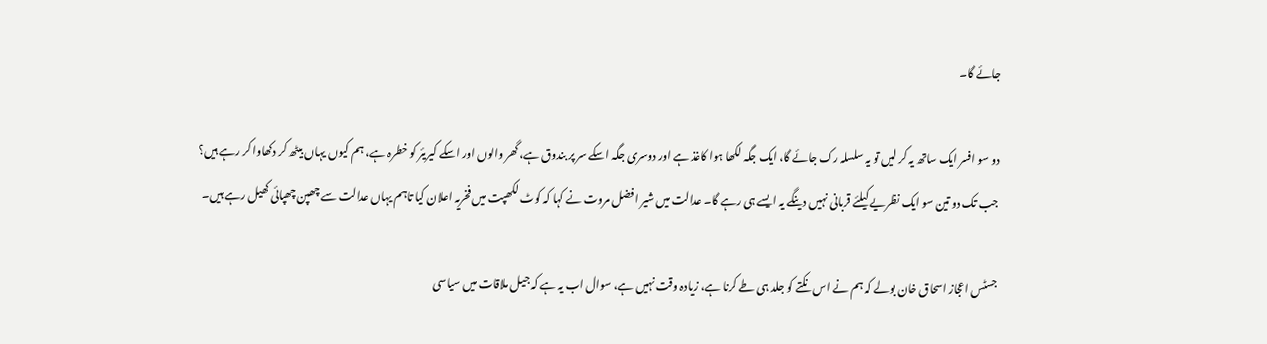جائے گا۔

دو سو افسر ایک ساتھ یہ کر لیں تو یہ سلسلہ رک جائے گا، ایک جگہ لکھا ہوا کاغذ ہے اور دوسری جگہ اسکے سر پر بندوق ہے، گھر والوں اور اسکے کیریئر کو خطرہ ہے، ہم کیوں یہاں بیٹھ کر دکھاوا کر رہے ہیں؟ جب تک دو تین سو ایک نظریے کیلئے قربانی نہیں دینگے یہ ایسے ہی رہے گا۔ عدالت میں شیر افضل مروت نے کہا کہ کوٹ لکھپت میں فخریہ اعلان کیا تاہم یہاں عدالت سے چھپن چھپائی کھیل رہے ہیں۔

جسٹس اعجاز اسحاق خان بولے کہ ہم نے اس نکتے کو جلد ہی طے کرنا ہے، زیادہ وقت نہیں ہے، سوال اب یہ ہے کہ جیل ملاقات میں سیاسی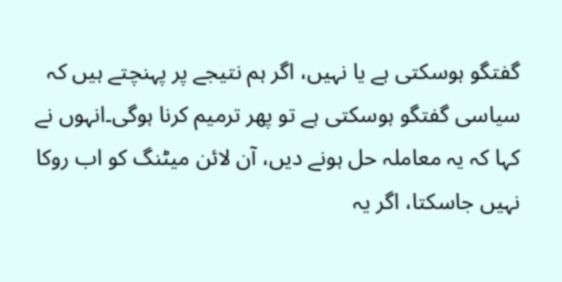گفتگو ہوسکتی ہے یا نہیں، اگر ہم نتیجے پر پہنچتے ہیں کہ سیاسی گفتگو ہوسکتی ہے تو پھر ترمیم کرنا ہوگی۔انہوں نے کہا کہ یہ معاملہ حل ہونے دیں، آن لائن میٹنگ کو اب روکا نہیں جاسکتا، اگر یہ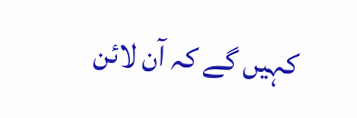کہیں گے کہ آن لائن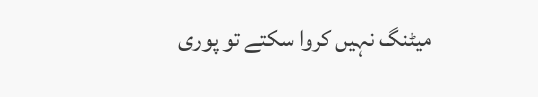میٹنگ نہیں کروا سکتے تو پوری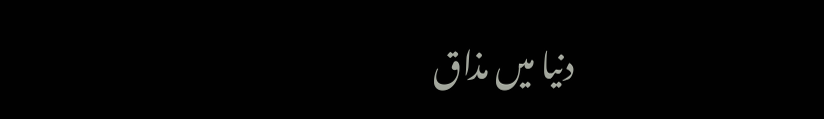دنیا میں مذاق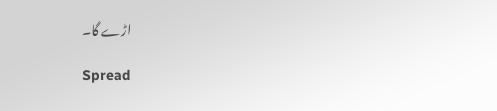اڑے گا۔

Spread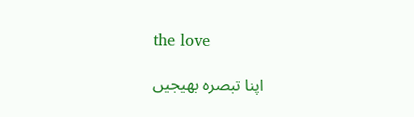the love

اپنا تبصرہ بھیجیں